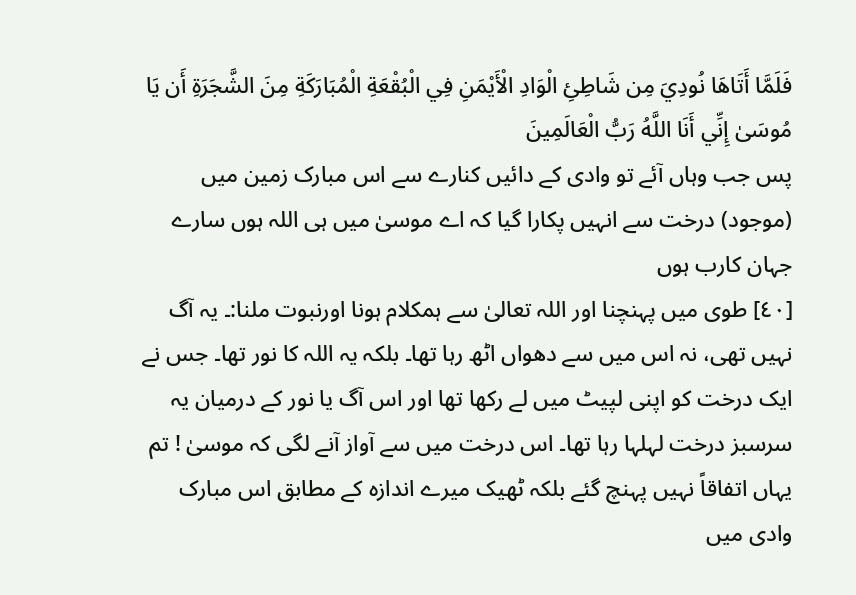فَلَمَّا أَتَاهَا نُودِيَ مِن شَاطِئِ الْوَادِ الْأَيْمَنِ فِي الْبُقْعَةِ الْمُبَارَكَةِ مِنَ الشَّجَرَةِ أَن يَا مُوسَىٰ إِنِّي أَنَا اللَّهُ رَبُّ الْعَالَمِينَ
پس جب وہاں آئے تو وادی کے دائیں کنارے سے اس مبارک زمین میں (موجود) درخت سے انہیں پکارا گیا کہ اے موسیٰ میں ہی اللہ ہوں سارے جہان کارب ہوں
[٤٠] طوی میں پہنچنا اور اللہ تعالیٰ سے ہمکلام ہونا اورنبوت ملنا:۔ یہ آگ نہیں تھی، نہ اس میں سے دھواں اٹھ رہا تھا۔ بلکہ یہ اللہ کا نور تھا۔ جس نے ایک درخت کو اپنی لپیٹ میں لے رکھا تھا اور اس آگ یا نور کے درمیان یہ سرسبز درخت لہلہا رہا تھا۔ اس درخت میں سے آواز آنے لگی کہ موسیٰ ! تم یہاں اتفاقاً نہیں پہنچ گئے بلکہ ٹھیک میرے اندازہ کے مطابق اس مبارک وادی میں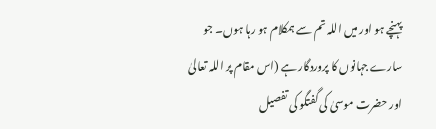پہنچے ہو اور میں اللہ تم سے ہمکلام ہو رہا ہوں۔ جو سارے جہانوں کا پروردگار ہے (اس مقام پر اللہ تعالیٰ اور حضرت موسیٰ کی گفتگو کی تفصیل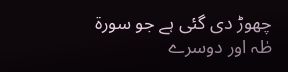چھوڑ دی گئی ہے جو سورۃ طٰہ اور دوسرے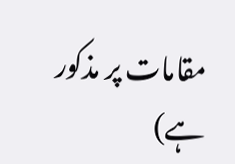مقامات پر مذکور ہے)